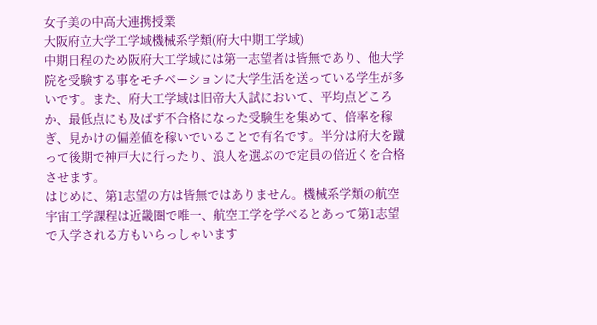女子美の中高大連携授業
大阪府立大学工学域機械系学類(府大中期工学域)
中期日程のため阪府大工学域には第一志望者は皆無であり、他大学院を受験する事をモチベーションに大学生活を送っている学生が多いです。また、府大工学域は旧帝大入試において、平均点どころか、最低点にも及ばず不合格になった受験生を集めて、倍率を稼ぎ、見かけの偏差値を稼いでいることで有名です。半分は府大を蹴って後期で神戸大に行ったり、浪人を選ぶので定員の倍近くを合格させます。
はじめに、第1志望の方は皆無ではありません。機械系学類の航空宇宙工学課程は近畿圏で唯一、航空工学を学べるとあって第1志望で入学される方もいらっしゃいます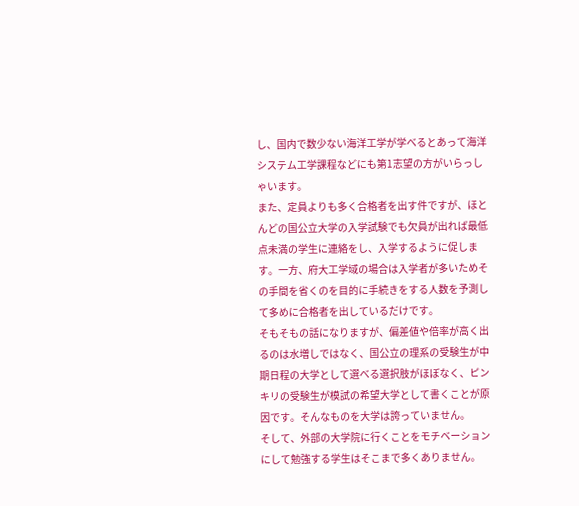し、国内で数少ない海洋工学が学べるとあって海洋システム工学課程などにも第1志望の方がいらっしゃいます。
また、定員よりも多く合格者を出す件ですが、ほとんどの国公立大学の入学試験でも欠員が出れば最低点未満の学生に連絡をし、入学するように促します。一方、府大工学域の場合は入学者が多いためその手間を省くのを目的に手続きをする人数を予測して多めに合格者を出しているだけです。
そもそもの話になりますが、偏差値や倍率が高く出るのは水増しではなく、国公立の理系の受験生が中期日程の大学として選べる選択肢がほぼなく、ピンキリの受験生が模試の希望大学として書くことが原因です。そんなものを大学は誇っていません。
そして、外部の大学院に行くことをモチベーションにして勉強する学生はそこまで多くありません。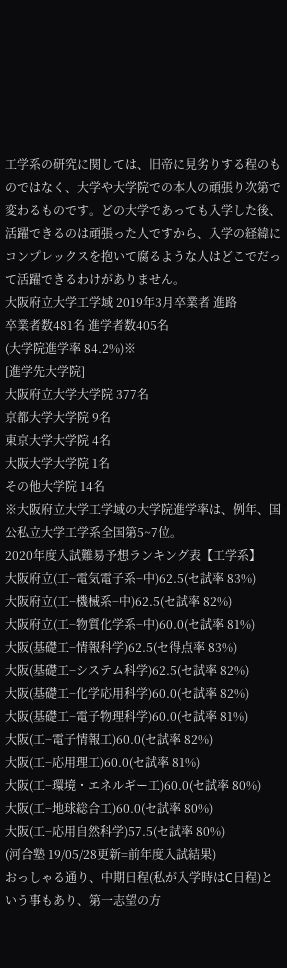工学系の研究に関しては、旧帝に見劣りする程のものではなく、大学や大学院での本人の頑張り次第で変わるものです。どの大学であっても入学した後、活躍できるのは頑張った人ですから、入学の経緯にコンプレックスを抱いて腐るような人はどこでだって活躍できるわけがありません。
大阪府立大学工学域 2019年3月卒業者 進路
卒業者数481名 進学者数405名
(大学院進学率 84.2%)※
[進学先大学院]
大阪府立大学大学院 377名
京都大学大学院 9名
東京大学大学院 4名
大阪大学大学院 1名
その他大学院 14名
※大阪府立大学工学域の大学院進学率は、例年、国公私立大学工学系全国第5~7位。
2020年度入試難易予想ランキング表【工学系】
大阪府立(工−電気電子系−中)62.5(セ試率 83%)
大阪府立(工−機械系−中)62.5(セ試率 82%)
大阪府立(工−物質化学系−中)60.0(セ試率 81%)
大阪(基礎工−情報科学)62.5(セ得点率 83%)
大阪(基礎工−システム科学)62.5(セ試率 82%)
大阪(基礎工−化学応用科学)60.0(セ試率 82%)
大阪(基礎工−電子物理科学)60.0(セ試率 81%)
大阪(工−電子情報工)60.0(セ試率 82%)
大阪(工−応用理工)60.0(セ試率 81%)
大阪(工−環境・エネルギー工)60.0(セ試率 80%)
大阪(工−地球総合工)60.0(セ試率 80%)
大阪(工−応用自然科学)57.5(セ試率 80%)
(河合塾 19/05/28更新=前年度入試結果)
おっしゃる通り、中期日程(私が入学時はC日程)という事もあり、第一志望の方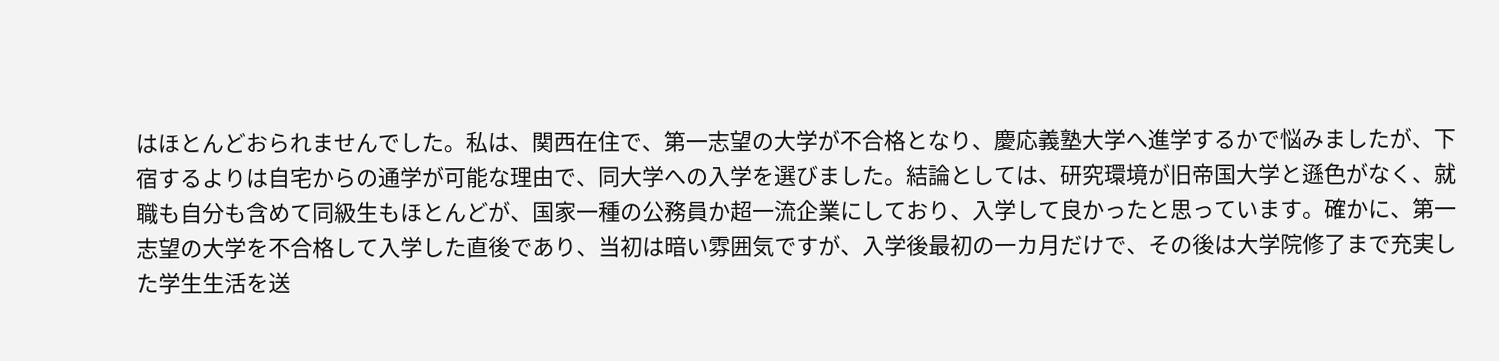はほとんどおられませんでした。私は、関西在住で、第一志望の大学が不合格となり、慶応義塾大学へ進学するかで悩みましたが、下宿するよりは自宅からの通学が可能な理由で、同大学への入学を選びました。結論としては、研究環境が旧帝国大学と遜色がなく、就職も自分も含めて同級生もほとんどが、国家一種の公務員か超一流企業にしており、入学して良かったと思っています。確かに、第一志望の大学を不合格して入学した直後であり、当初は暗い雰囲気ですが、入学後最初の一カ月だけで、その後は大学院修了まで充実した学生生活を送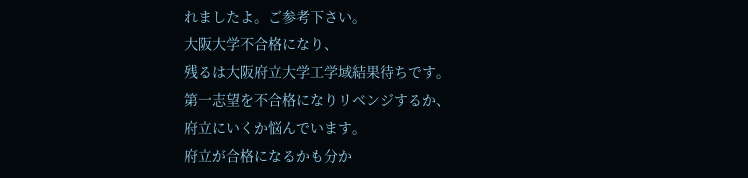れましたよ。ご参考下さい。
大阪大学不合格になり、
残るは大阪府立大学工学域結果待ちです。
第一志望を不合格になりリベンジするか、
府立にいくか悩んでいます。
府立が合格になるかも分か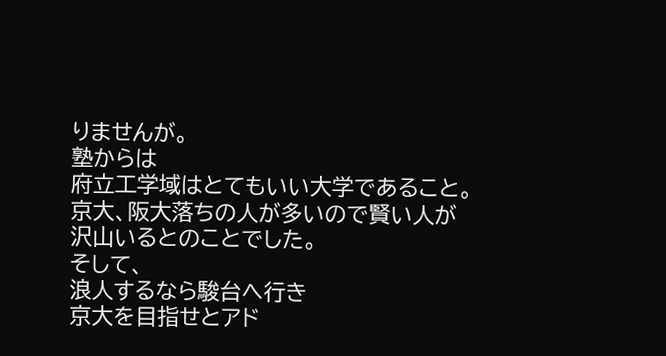りませんが。
塾からは
府立工学域はとてもいい大学であること。
京大、阪大落ちの人が多いので賢い人が
沢山いるとのことでした。
そして、
浪人するなら駿台へ行き
京大を目指せとアド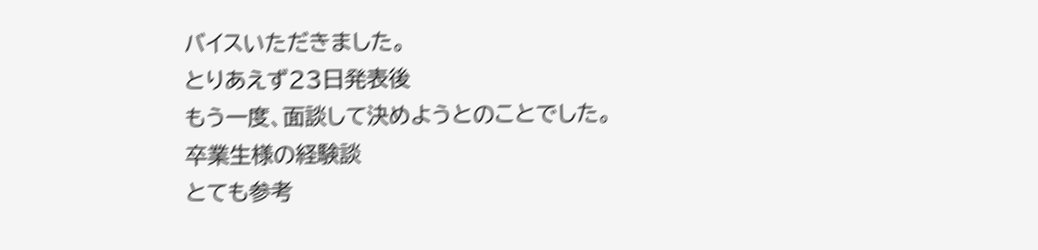バイスいただきました。
とりあえず23日発表後
もう一度、面談して決めようとのことでした。
卒業生様の経験談
とても参考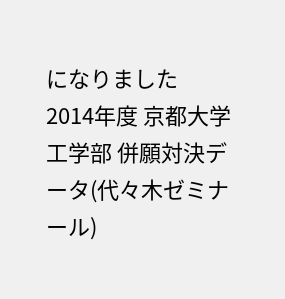になりました
2014年度 京都大学 工学部 併願対決データ(代々木ゼミナール)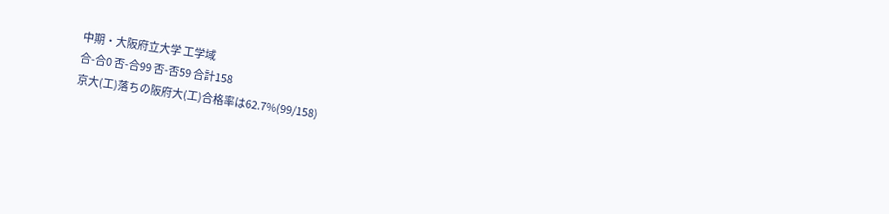中期・大阪府立大学 工学域
合-合0 否-合99 否-否59 合計158
京大(工)落ちの阪府大(工)合格率は62.7%(99/158)